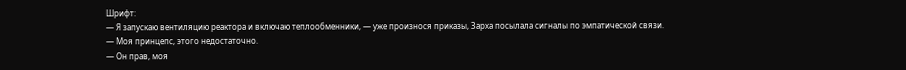Шрифт:
— Я запускаю вентиляцию реактора и включаю теплообменники, — уже произнося приказы, Зарха посылала сигналы по эмпатической связи.
— Моя принцепс, этого недостаточно.
— Он прав, моя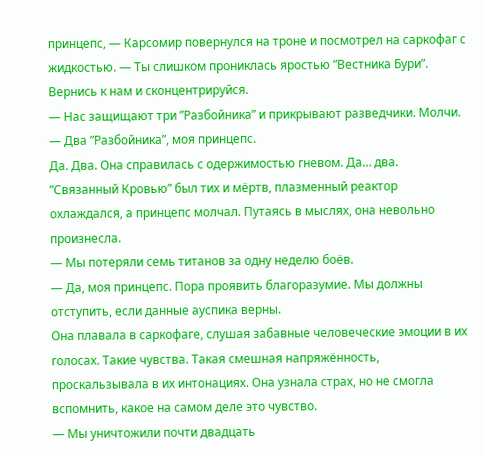принцепс, — Карсомир повернулся на троне и посмотрел на саркофаг с жидкостью. — Ты слишком прониклась яростью ”Вестника Бури”. Вернись к нам и сконцентрируйся.
— Нас защищают три ”Разбойника” и прикрывают разведчики. Молчи.
— Два ”Разбойника”, моя принцепс.
Да. Два. Она справилась с одержимостью гневом. Да… два. ”Связанный Кровью” был тих и мёртв, плазменный реактор охлаждался, а принцепс молчал. Путаясь в мыслях, она невольно произнесла.
— Мы потеряли семь титанов за одну неделю боёв.
— Да, моя принцепс. Пора проявить благоразумие. Мы должны отступить, если данные ауспика верны.
Она плавала в саркофаге, слушая забавные человеческие эмоции в их голосах. Такие чувства. Такая смешная напряжённость, проскальзывала в их интонациях. Она узнала страх, но не смогла вспомнить, какое на самом деле это чувство.
— Мы уничтожили почти двадцать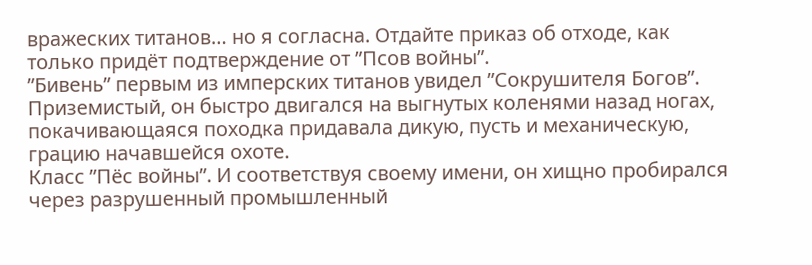вражеских титанов… но я согласна. Отдайте приказ об отходе, как только придёт подтверждение от ”Псов войны”.
”Бивень” первым из имперских титанов увидел ”Сокрушителя Богов”. Приземистый, он быстро двигался на выгнутых коленями назад ногах, покачивающаяся походка придавала дикую, пусть и механическую, грацию начавшейся охоте.
Класс ”Пёс войны”. И соответствуя своему имени, он хищно пробирался через разрушенный промышленный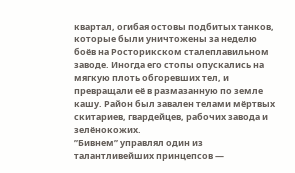квартал, огибая остовы подбитых танков, которые были уничтожены за неделю боёв на Росторикском сталеплавильном заводе. Иногда его стопы опускались на мягкую плоть обгоревших тел, и превращали её в размазанную по земле кашу. Район был завален телами мёртвых скитариев, гвардейцев, рабочих завода и зелёнокожих.
”Бивнем” управлял один из талантливейших принцепсов —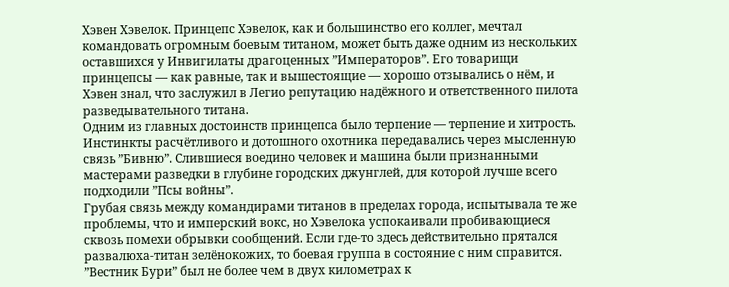Хэвен Хэвелок. Принцепс Хэвелок, как и большинство его коллег, мечтал командовать огромным боевым титаном, может быть даже одним из нескольких оставшихся у Инвигилаты драгоценных ”Императоров”. Его товарищи принцепсы — как равные, так и вышестоящие — хорошо отзывались о нём, и Хэвен знал, что заслужил в Легио репутацию надёжного и ответственного пилота разведывательного титана.
Одним из главных достоинств принцепса было терпение — терпение и хитрость. Инстинкты расчётливого и дотошного охотника передавались через мысленную связь ”Бивню”. Слившиеся воедино человек и машина были признанными мастерами разведки в глубине городских джунглей, для которой лучше всего подходили ”Псы войны”.
Грубая связь между командирами титанов в пределах города, испытывала те же проблемы, что и имперский вокс, но Хэвелока успокаивали пробивающиеся сквозь помехи обрывки сообщений. Если где-то здесь действительно прятался развалюха-титан зелёнокожих, то боевая группа в состояние с ним справится. ”Вестник Бури” был не более чем в двух километрах к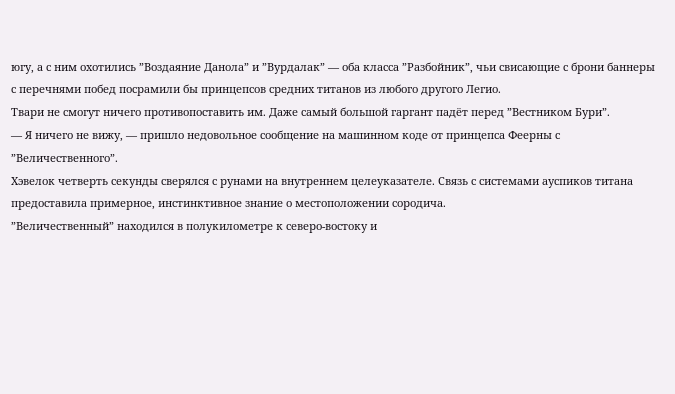югу, а с ним охотились ”Воздаяние Данола” и ”Вурдалак” — оба класса ”Разбойник”, чьи свисающие с брони баннеры с перечнями побед посрамили бы принцепсов средних титанов из любого другого Легио.
Твари не смогут ничего противопоставить им. Даже самый большой гаргант падёт перед ”Вестником Бури”.
— Я ничего не вижу, — пришло недовольное сообщение на машинном коде от принцепса Феерны с ”Величественного”.
Хэвелок четверть секунды сверялся с рунами на внутреннем целеуказателе. Связь с системами ауспиков титана предоставила примерное, инстинктивное знание о местоположении сородича.
”Величественный” находился в полукилометре к северо-востоку и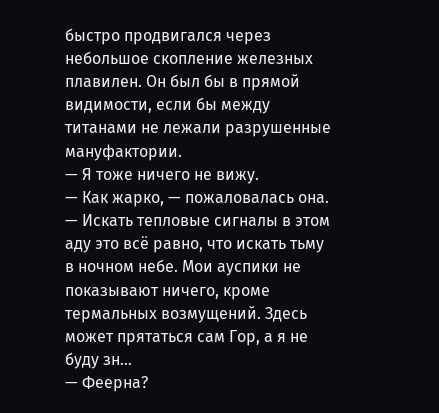быстро продвигался через небольшое скопление железных плавилен. Он был бы в прямой видимости, если бы между титанами не лежали разрушенные мануфактории.
— Я тоже ничего не вижу.
— Как жарко, — пожаловалась она. — Искать тепловые сигналы в этом аду это всё равно, что искать тьму в ночном небе. Мои ауспики не показывают ничего, кроме термальных возмущений. Здесь может прятаться сам Гор, а я не буду зн…
— Феерна?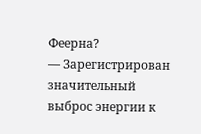Феерна?
— Зарегистрирован значительный выброс энергии к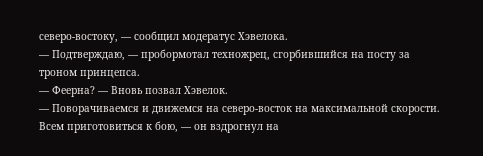северо-востоку, — сообщил модератус Хэвелока.
— Подтверждаю, — пробормотал техножрец, сгорбившийся на посту за троном принцепса.
— Феерна? — Вновь позвал Хэвелок.
— Поворачиваемся и движемся на северо-восток на максимальной скорости. Всем приготовиться к бою, — он вздрогнул на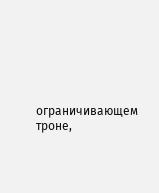ограничивающем троне,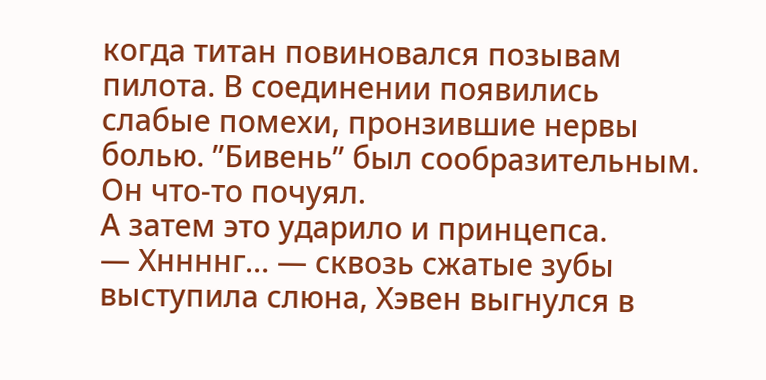когда титан повиновался позывам пилота. В соединении появились слабые помехи, пронзившие нервы болью. ”Бивень” был сообразительным. Он что-то почуял.
А затем это ударило и принцепса.
— Хннннг… — сквозь сжатые зубы выступила слюна, Хэвен выгнулся в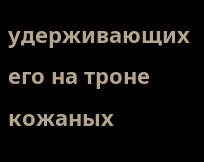удерживающих его на троне кожаных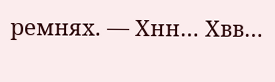ремнях. — Хнн… Хвв…